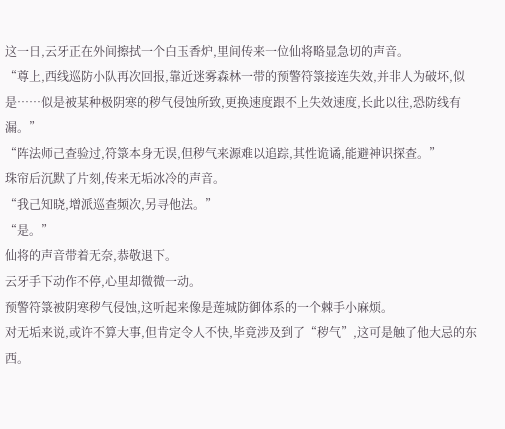这一日,云牙正在外间擦拭一个白玉香炉,里间传来一位仙将略显急切的声音。
“尊上,西线巡防小队再次回报,靠近迷雾森林一带的预警符箓接连失效,并非人为破坏,似是……似是被某种极阴寒的秽气侵蚀所致,更换速度跟不上失效速度,长此以往,恐防线有漏。”
“阵法师己查验过,符箓本身无误,但秽气来源难以追踪,其性诡谲,能避神识探查。”
珠帘后沉默了片刻,传来无垢冰冷的声音。
“我己知晓,增派巡查频次,另寻他法。”
“是。”
仙将的声音带着无奈,恭敬退下。
云牙手下动作不停,心里却微微一动。
预警符箓被阴寒秽气侵蚀,这听起来像是莲城防御体系的一个棘手小麻烦。
对无垢来说,或许不算大事,但肯定令人不快,毕竟涉及到了“秽气”,这可是触了他大忌的东西。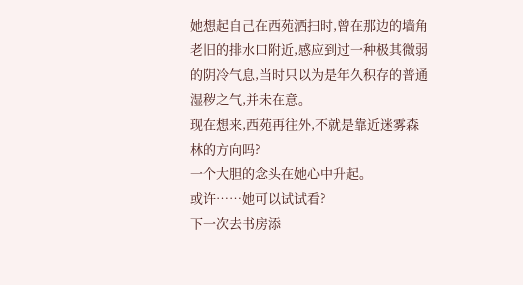她想起自己在西苑洒扫时,曾在那边的墙角老旧的排水口附近,感应到过一种极其微弱的阴冷气息,当时只以为是年久积存的普通湿秽之气,并未在意。
现在想来,西苑再往外,不就是靠近迷雾森林的方向吗?
一个大胆的念头在她心中升起。
或许……她可以试试看?
下一次去书房添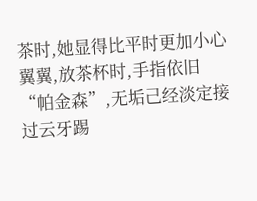茶时,她显得比平时更加小心翼翼,放茶杯时,手指依旧“帕金森”,无垢己经淡定接过云牙踢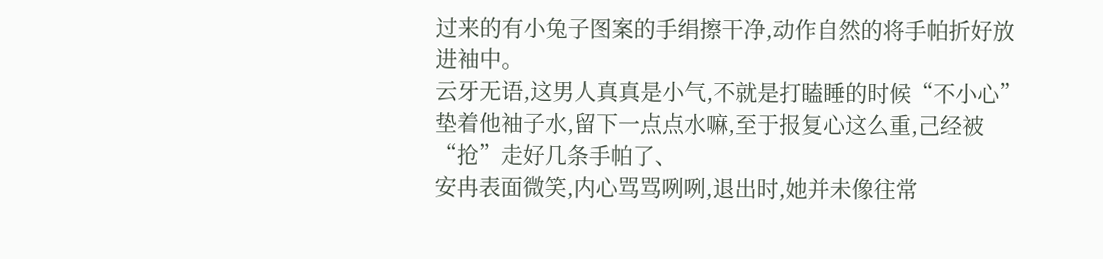过来的有小兔子图案的手绢擦干净,动作自然的将手帕折好放进袖中。
云牙无语,这男人真真是小气,不就是打瞌睡的时候“不小心”垫着他袖子水,留下一点点水嘛,至于报复心这么重,己经被“抢”走好几条手帕了、
安冉表面微笑,内心骂骂咧咧,退出时,她并未像往常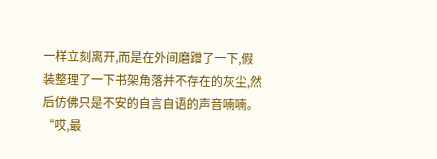一样立刻离开,而是在外间磨蹭了一下,假装整理了一下书架角落并不存在的灰尘,然后仿佛只是不安的自言自语的声音喃喃。
“哎,最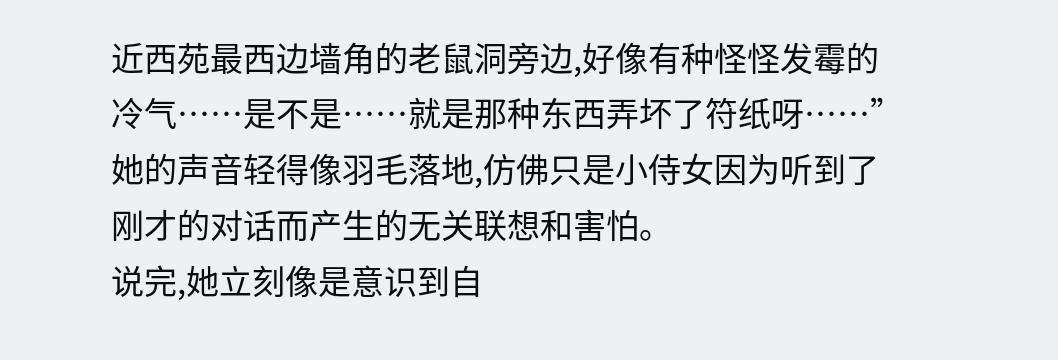近西苑最西边墙角的老鼠洞旁边,好像有种怪怪发霉的冷气……是不是……就是那种东西弄坏了符纸呀……”
她的声音轻得像羽毛落地,仿佛只是小侍女因为听到了刚才的对话而产生的无关联想和害怕。
说完,她立刻像是意识到自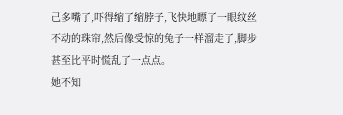己多嘴了,吓得缩了缩脖子,飞快地瞟了一眼纹丝不动的珠帘,然后像受惊的兔子一样溜走了,脚步甚至比平时慌乱了一点点。
她不知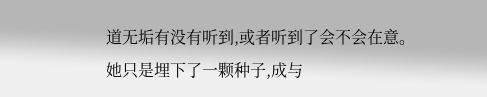道无垢有没有听到,或者听到了会不会在意。
她只是埋下了一颗种子,成与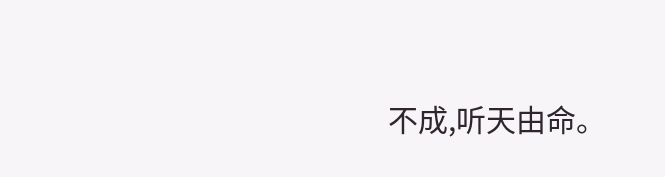不成,听天由命。